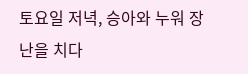토요일 저녁, 승아와 누워 장난을 치다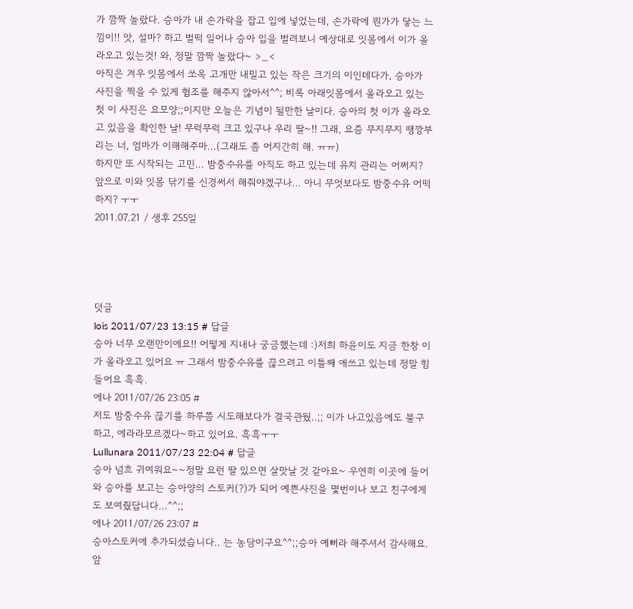가 깜짝 놀랐다. 승아가 내 손가락을 잡고 입에 넣었는데, 손가락에 뭔가가 닿는 느낌이!! 앗, 설마? 하고 벌떡 일어나 승아 입을 벌려보니 예상대로 잇몸에서 이가 올라오고 있는것! 와, 정말 깜짝 놀랐다~ >_<
아직은 겨우 잇몸에서 쏘옥 고개만 내밀고 있는 작은 크기의 이인데다가, 승아가 사진을 찍을 수 있게 협조를 해주지 않아서^^; 비록 아래잇몸에서 올라오고 있는 첫 이 사진은 요모양;;이지만 오늘은 기념이 될만한 날이다. 승아의 첫 이가 올라오고 있음을 확인한 날! 무럭무럭 크고 있구나 우리 딸~!! 그래, 요즘 무지무지 땡깡부리는 너, 엄마가 이해해주마...(그래도 좀 어지간히 해. ㅠㅠ)
하지만 또 시작되는 고민... 밤중수유를 아직도 하고 있는데 유치 관리는 어쩌지? 앞으로 이와 잇몸 닦기를 신경써서 해줘야겠구나... 아니 무엇보다도 밤중수유 어떡하지? ㅜㅜ
2011.07.21 / 생후 255일




덧글
lois 2011/07/23 13:15 # 답글
승아 너무 오랜만이에요!! 어떻게 지내나 궁금했는데 :)저희 하윤이도 지금 한창 이가 올라오고 있어요 ㅠ 그래서 밤중수유를 끊으려고 이틀째 애쓰고 있는데 정말 힘들어요 흑흑.
에나 2011/07/26 23:05 #
저도 밤중수유 끊기를 하루쯤 시도해보다가 결국관뒀..;; 이가 나고있음에도 불구하고, 에라라모르겠다~하고 있어요. 흑흑ㅜㅜ
Lullunara 2011/07/23 22:04 # 답글
승아 넘흐 귀여워요~~정말 요런 딸 있으면 살맛날 것 같아요~ 우연히 이곳에 들어와 승아를 보고는 승아양의 스토커(?)가 되어 예쁜사진을 몇번이나 보고 친구에게도 보여줬답니다...^^;;
에나 2011/07/26 23:07 #
승아스토커에 추가되셨습니다.. 는 농담이구요^^;;승아 예뻐라 해주셔서 감사해요. 앞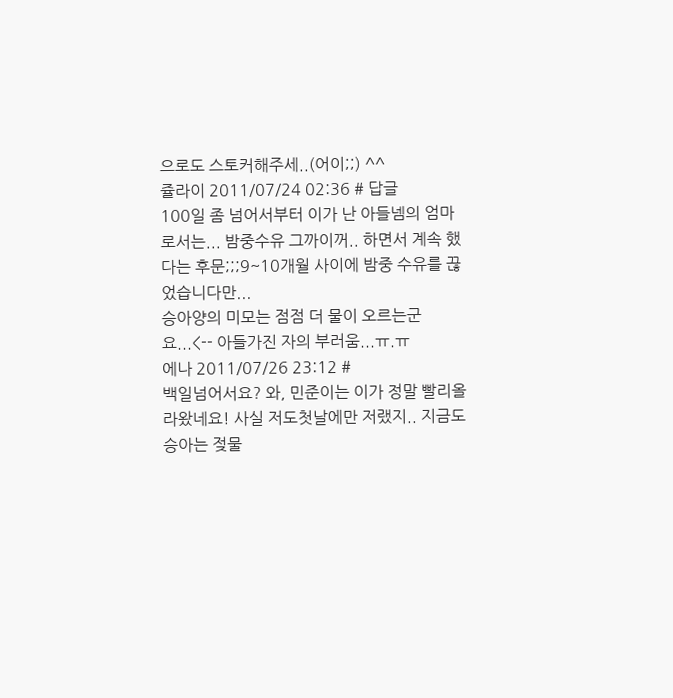으로도 스토커해주세..(어이;;) ^^
쥴라이 2011/07/24 02:36 # 답글
100일 좀 넘어서부터 이가 난 아들넴의 엄마로서는... 밤중수유 그까이꺼.. 하면서 계속 했다는 후문;;;9~10개월 사이에 밤중 수유를 끊었습니다만...
승아양의 미모는 점점 더 물이 오르는군요...<-- 아들가진 자의 부러움...ㅠ.ㅠ
에나 2011/07/26 23:12 #
백일넘어서요? 와, 민준이는 이가 정말 빨리올라왔네요! 사실 저도첫날에만 저랬지.. 지금도 승아는 젖물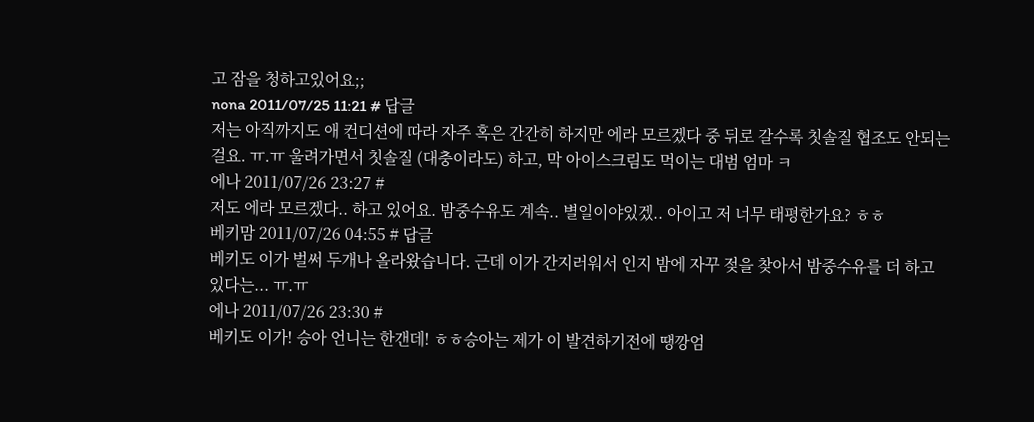고 잠을 청하고있어요;;
nona 2011/07/25 11:21 # 답글
저는 아직까지도 애 컨디션에 따라 자주 혹은 간간히 하지만 에라 모르겠다 중 뒤로 갈수록 칫솔질 협조도 안되는 걸요. ㅠ.ㅠ 울려가면서 칫솔질 (대충이라도) 하고, 막 아이스크림도 먹이는 대범 엄마 ㅋ
에나 2011/07/26 23:27 #
저도 에라 모르겠다.. 하고 있어요. 밤중수유도 계속.. 별일이야있겠.. 아이고 저 너무 태평한가요? ㅎㅎ
베키맘 2011/07/26 04:55 # 답글
베키도 이가 벌써 두개나 올라왔습니다. 근데 이가 간지러워서 인지 밤에 자꾸 젖을 찾아서 밤중수유를 더 하고 있다는... ㅠ.ㅠ
에나 2011/07/26 23:30 #
베키도 이가! 승아 언니는 한갠데! ㅎㅎ승아는 제가 이 발견하기전에 땡깡엄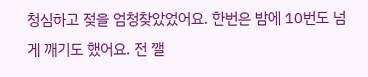청심하고 젖을 엄청찾았었어요. 한번은 밤에 10번도 넘게 깨기도 했어요. 전 깰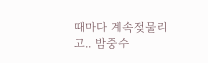때마다 계속젖물리고.. 밤중수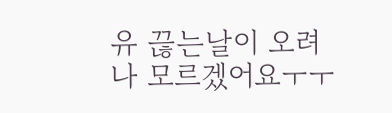유 끊는날이 오려나 모르겠어요ㅜㅜ